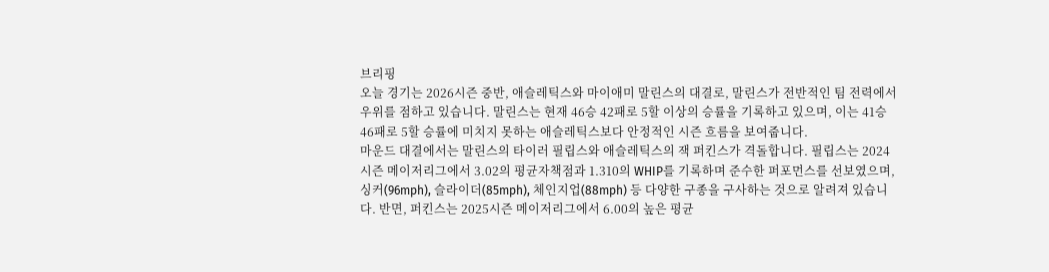브리핑
오늘 경기는 2026시즌 중반, 애슬레틱스와 마이애미 말린스의 대결로, 말린스가 전반적인 팀 전력에서 우위를 점하고 있습니다. 말린스는 현재 46승 42패로 5할 이상의 승률을 기록하고 있으며, 이는 41승 46패로 5할 승률에 미치지 못하는 애슬레틱스보다 안정적인 시즌 흐름을 보여줍니다.
마운드 대결에서는 말린스의 타이러 필립스와 애슬레틱스의 잭 퍼킨스가 격돌합니다. 필립스는 2024시즌 메이저리그에서 3.02의 평균자책점과 1.310의 WHIP를 기록하며 준수한 퍼포먼스를 선보였으며, 싱커(96mph), 슬라이더(85mph), 체인지업(88mph) 등 다양한 구종을 구사하는 것으로 알려져 있습니다. 반면, 퍼킨스는 2025시즌 메이저리그에서 6.00의 높은 평균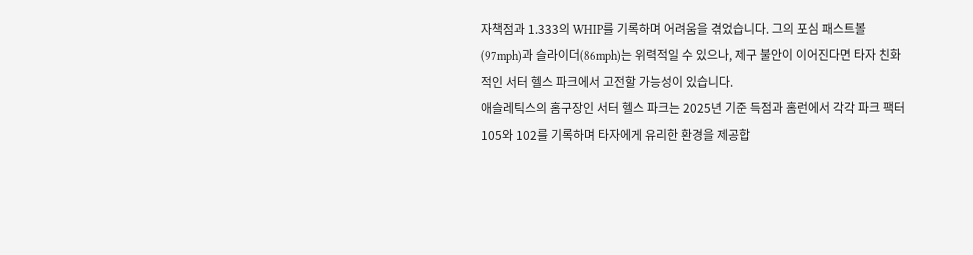자책점과 1.333의 WHIP를 기록하며 어려움을 겪었습니다. 그의 포심 패스트볼(97mph)과 슬라이더(86mph)는 위력적일 수 있으나, 제구 불안이 이어진다면 타자 친화적인 서터 헬스 파크에서 고전할 가능성이 있습니다.
애슬레틱스의 홈구장인 서터 헬스 파크는 2025년 기준 득점과 홈런에서 각각 파크 팩터 105와 102를 기록하며 타자에게 유리한 환경을 제공합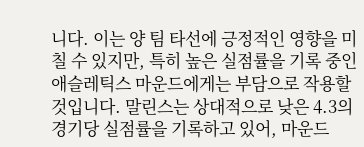니다. 이는 양 팀 타선에 긍정적인 영향을 미칠 수 있지만, 특히 높은 실점률을 기록 중인 애슬레틱스 마운드에게는 부담으로 작용할 것입니다. 말린스는 상대적으로 낮은 4.3의 경기당 실점률을 기록하고 있어, 마운드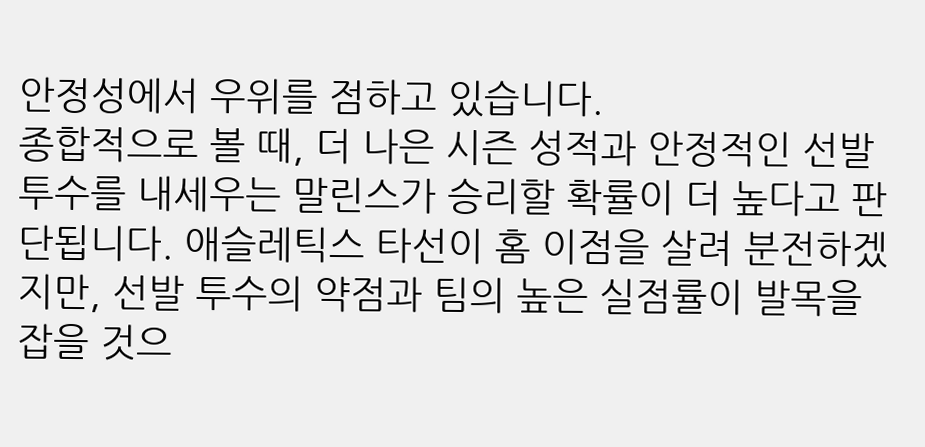안정성에서 우위를 점하고 있습니다.
종합적으로 볼 때, 더 나은 시즌 성적과 안정적인 선발 투수를 내세우는 말린스가 승리할 확률이 더 높다고 판단됩니다. 애슬레틱스 타선이 홈 이점을 살려 분전하겠지만, 선발 투수의 약점과 팀의 높은 실점률이 발목을 잡을 것으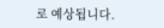로 예상됩니다.